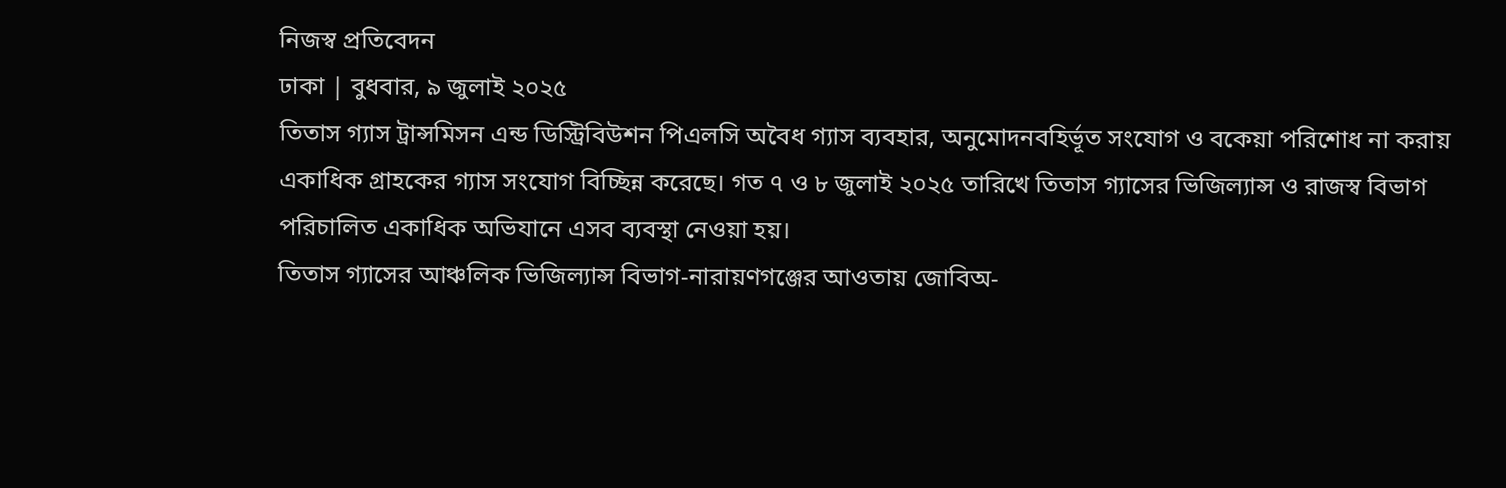নিজস্ব প্রতিবেদন
ঢাকা | বুধবার, ৯ জুলাই ২০২৫
তিতাস গ্যাস ট্রান্সমিসন এন্ড ডিস্ট্রিবিউশন পিএলসি অবৈধ গ্যাস ব্যবহার, অনুমোদনবহির্ভূত সংযোগ ও বকেয়া পরিশোধ না করায় একাধিক গ্রাহকের গ্যাস সংযোগ বিচ্ছিন্ন করেছে। গত ৭ ও ৮ জুলাই ২০২৫ তারিখে তিতাস গ্যাসের ভিজিল্যান্স ও রাজস্ব বিভাগ পরিচালিত একাধিক অভিযানে এসব ব্যবস্থা নেওয়া হয়।
তিতাস গ্যাসের আঞ্চলিক ভিজিল্যান্স বিভাগ-নারায়ণগঞ্জের আওতায় জোবিঅ-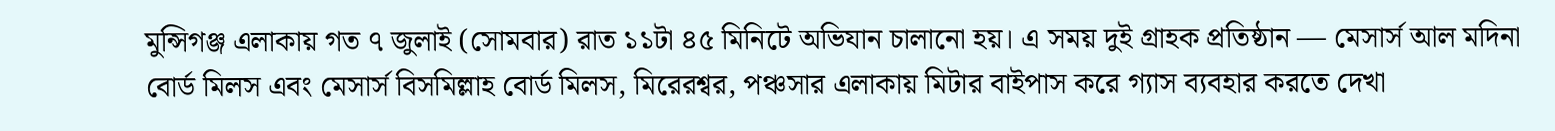মুন্সিগঞ্জ এলাকায় গত ৭ জুলাই (সোমবার) রাত ১১টা ৪৫ মিনিটে অভিযান চালানো হয়। এ সময় দুই গ্রাহক প্রতিষ্ঠান — মেসার্স আল মদিনা বোর্ড মিলস এবং মেসার্স বিসমিল্লাহ বোর্ড মিলস, মিরেরশ্বর, পঞ্চসার এলাকায় মিটার বাইপাস করে গ্যাস ব্যবহার করতে দেখা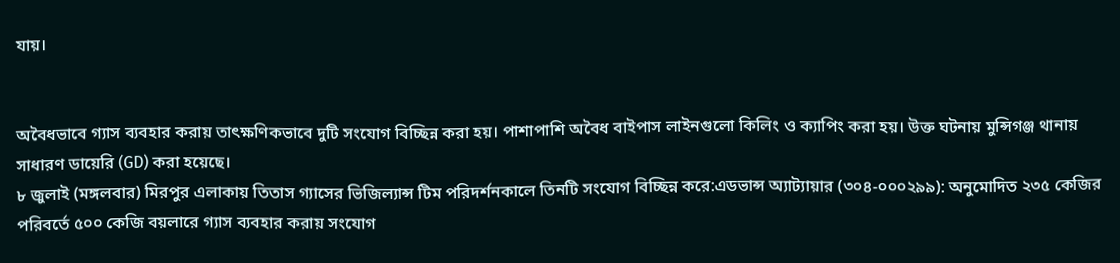যায়।


অবৈধভাবে গ্যাস ব্যবহার করায় তাৎক্ষণিকভাবে দুটি সংযোগ বিচ্ছিন্ন করা হয়। পাশাপাশি অবৈধ বাইপাস লাইনগুলো কিলিং ও ক্যাপিং করা হয়। উক্ত ঘটনায় মুন্সিগঞ্জ থানায় সাধারণ ডায়েরি (GD) করা হয়েছে।
৮ জুলাই (মঙ্গলবার) মিরপুর এলাকায় তিতাস গ্যাসের ভিজিল্যান্স টিম পরিদর্শনকালে তিনটি সংযোগ বিচ্ছিন্ন করে:এডভান্স অ্যাট্যায়ার (৩০৪-০০০২৯৯): অনুমোদিত ২৩৫ কেজির পরিবর্তে ৫০০ কেজি বয়লারে গ্যাস ব্যবহার করায় সংযোগ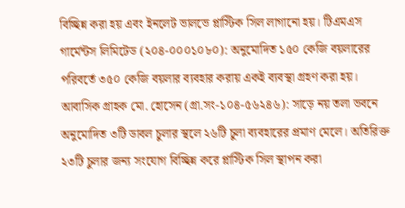বিচ্ছিন্ন করা হয় এবং ইনলেট ভালভে প্লাস্টিক সিল লাগানো হয়। টিএমএস গার্মেন্টস লিমিটেড (২০৪-০০০১০৮০): অনুমোদিত ১৫০ কেজি বয়লারের পরিবর্তে ৩৫০ কেজি বয়লার ব্যবহার করায় একই ব্যবস্থা গ্রহণ করা হয়। আবাসিক গ্রাহক মো. হোসেন (গ্রা.সং-১০৪-৫৬২৪৬): সাড়ে নয় তলা ভবনে অনুমোদিত ৩টি ডাবল চুলার স্থলে ২৬টি চুলা ব্যবহারের প্রমাণ মেলে। অতিরিক্ত ২৩টি চুলার জন্য সংযোগ বিচ্ছিন্ন করে প্লাস্টিক সিল স্থাপন করা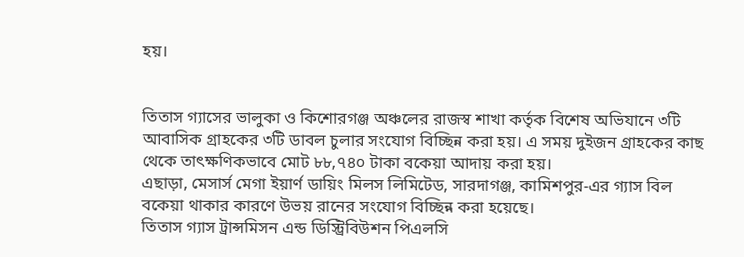হয়।


তিতাস গ্যাসের ভালুকা ও কিশোরগঞ্জ অঞ্চলের রাজস্ব শাখা কর্তৃক বিশেষ অভিযানে ৩টি আবাসিক গ্রাহকের ৩টি ডাবল চুলার সংযোগ বিচ্ছিন্ন করা হয়। এ সময় দুইজন গ্রাহকের কাছ থেকে তাৎক্ষণিকভাবে মোট ৮৮,৭৪০ টাকা বকেয়া আদায় করা হয়।
এছাড়া, মেসার্স মেগা ইয়ার্ণ ডায়িং মিলস লিমিটেড, সারদাগঞ্জ, কামিশপুর-এর গ্যাস বিল বকেয়া থাকার কারণে উভয় রানের সংযোগ বিচ্ছিন্ন করা হয়েছে।
তিতাস গ্যাস ট্রান্সমিসন এন্ড ডিস্ট্রিবিউশন পিএলসি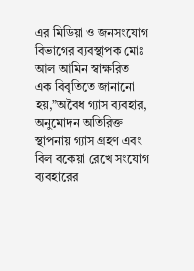এর মিডিয়া ও জনসংযোগ বিভাগের ব্যবস্থাপক মোঃ আল আমিন স্বাক্ষরিত এক বিবৃতিতে জানানো হয়,”অবৈধ গ্যাস ব্যবহার, অনুমোদন অতিরিক্ত স্থাপনায় গ্যাস গ্রহণ এবং বিল বকেয়া রেখে সংযোগ ব্যবহারের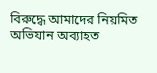বিরুদ্ধে আমাদের নিয়মিত অভিযান অব্যাহত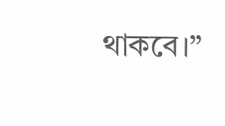থাকবে।”